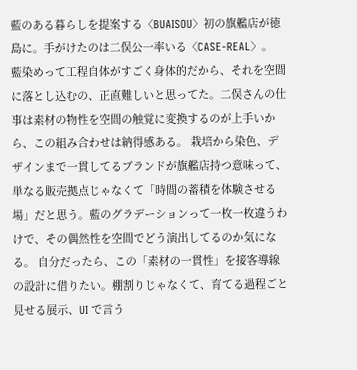藍のある暮らしを提案する〈BUAISOU〉初の旗艦店が徳島に。手がけたのは二俣公一率いる〈CASE-REAL〉。
藍染めって工程自体がすごく身体的だから、それを空間に落とし込むの、正直難しいと思ってた。二俣さんの仕事は素材の物性を空間の触覚に変換するのが上手いから、この組み合わせは納得感ある。 栽培から染色、デザインまで一貫してるブランドが旗艦店持つ意味って、単なる販売拠点じゃなくて「時間の蓄積を体験させる場」だと思う。藍のグラデーションって一枚一枚違うわけで、その偶然性を空間でどう演出してるのか気になる。 自分だったら、この「素材の一貫性」を接客導線の設計に借りたい。棚割りじゃなくて、育てる過程ごと見せる展示、UI で言う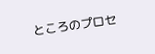ところのプロセ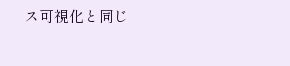ス可視化と同じ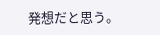発想だと思う。